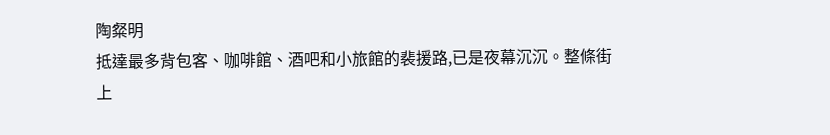陶粲明
抵達最多背包客、咖啡館、酒吧和小旅館的裴援路,已是夜幕沉沉。整條街上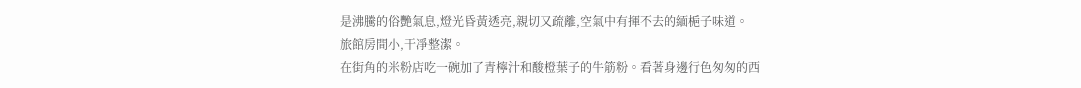是沸騰的俗艷氣息,燈光昏黃透亮,親切又疏離,空氣中有揮不去的緬梔子味道。
旅館房間小,干凈整潔。
在街角的米粉店吃一碗加了青檸汁和酸橙葉子的牛筋粉。看著身邊行色匆匆的西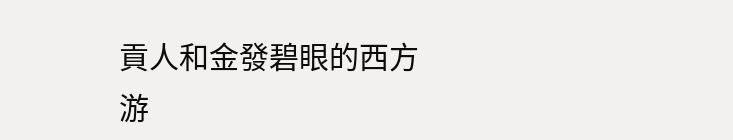貢人和金發碧眼的西方游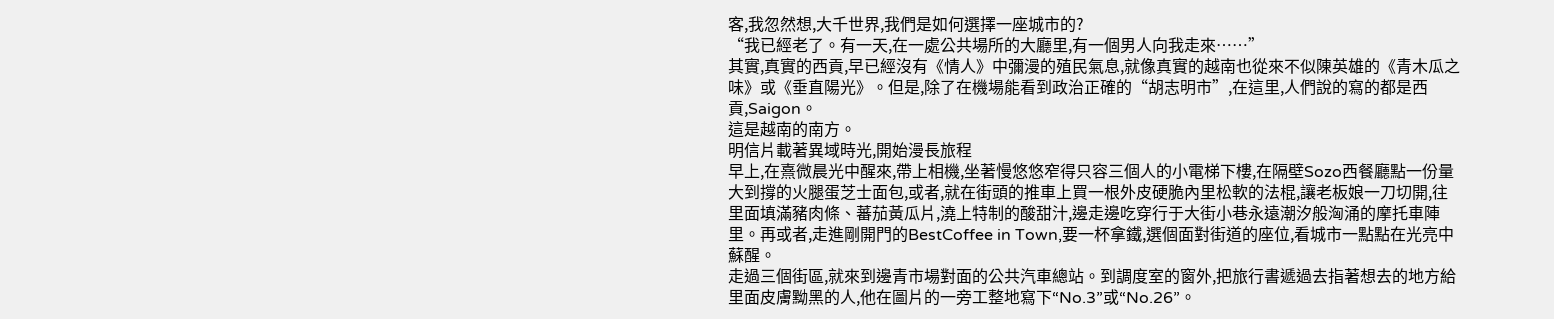客,我忽然想,大千世界,我們是如何選擇一座城市的?
“我已經老了。有一天,在一處公共場所的大廳里,有一個男人向我走來……”
其實,真實的西貢,早已經沒有《情人》中彌漫的殖民氣息,就像真實的越南也從來不似陳英雄的《青木瓜之味》或《垂直陽光》。但是,除了在機場能看到政治正確的“胡志明市”,在這里,人們說的寫的都是西貢,Saigon。
這是越南的南方。
明信片載著異域時光,開始漫長旅程
早上,在熹微晨光中醒來,帶上相機,坐著慢悠悠窄得只容三個人的小電梯下樓,在隔壁Sozo西餐廳點一份量大到撐的火腿蛋芝士面包,或者,就在街頭的推車上買一根外皮硬脆內里松軟的法棍,讓老板娘一刀切開,往里面填滿豬肉條、蕃茄黃瓜片,澆上特制的酸甜汁,邊走邊吃穿行于大街小巷永遠潮汐般洶涌的摩托車陣里。再或者,走進剛開門的BestCoffee in Town,要一杯拿鐵,選個面對街道的座位,看城市一點點在光亮中蘇醒。
走過三個街區,就來到邊青市場對面的公共汽車總站。到調度室的窗外,把旅行書遞過去指著想去的地方給里面皮膚黝黑的人,他在圖片的一旁工整地寫下“No.3”或“No.26”。